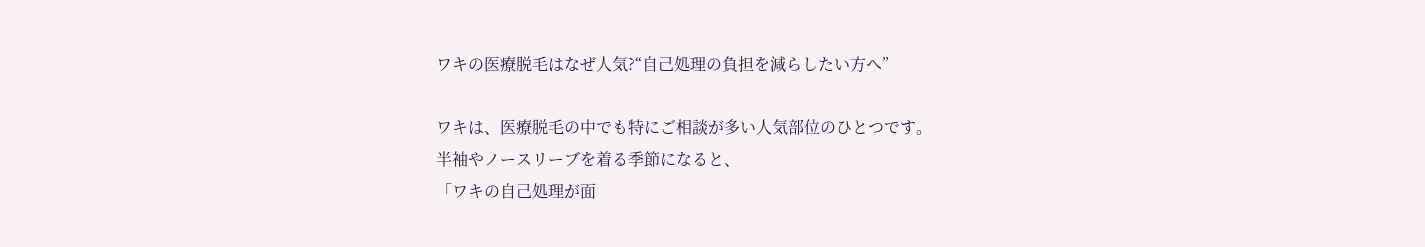ワキの医療脱毛はなぜ人気?“自己処理の負担を減らしたい方へ”

ワキは、医療脱毛の中でも特にご相談が多い人気部位のひとつです。
半袖やノースリーブを着る季節になると、
「ワキの自己処理が面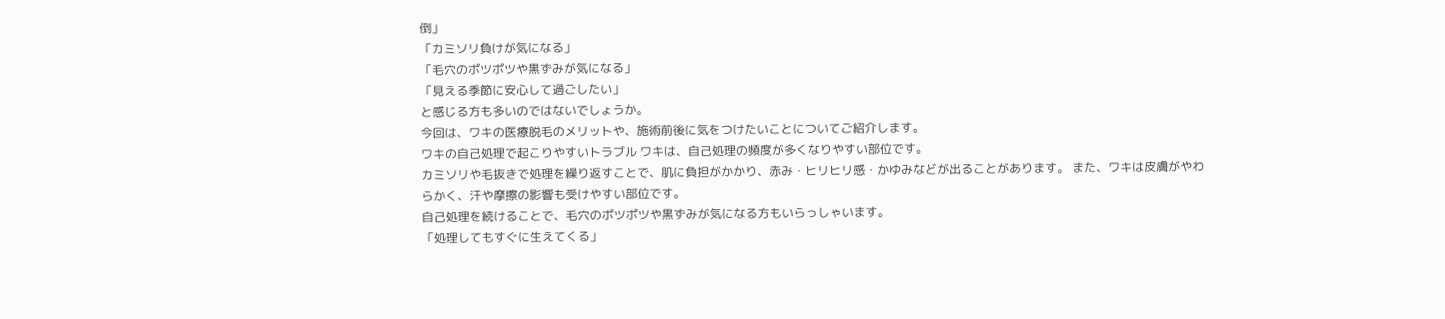倒」
「カミソリ負けが気になる」
「毛穴のポツポツや黒ずみが気になる」
「見える季節に安心して過ごしたい」
と感じる方も多いのではないでしょうか。
今回は、ワキの医療脱毛のメリットや、施術前後に気をつけたいことについてご紹介します。
ワキの自己処理で起こりやすいトラブル ワキは、自己処理の頻度が多くなりやすい部位です。
カミソリや毛抜きで処理を繰り返すことで、肌に負担がかかり、赤み・ヒリヒリ感・かゆみなどが出ることがあります。 また、ワキは皮膚がやわらかく、汗や摩擦の影響も受けやすい部位です。
自己処理を続けることで、毛穴のポツポツや黒ずみが気になる方もいらっしゃいます。
「処理してもすぐに生えてくる」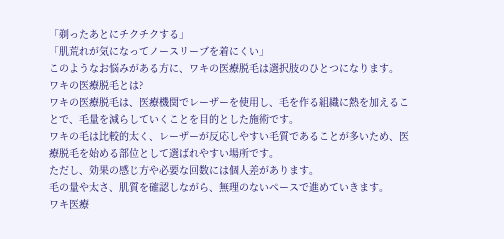「剃ったあとにチクチクする」
「肌荒れが気になってノースリーブを着にくい」
このようなお悩みがある方に、ワキの医療脱毛は選択肢のひとつになります。
ワキの医療脱毛とは?
ワキの医療脱毛は、医療機関でレーザーを使用し、毛を作る組織に熱を加えることで、毛量を減らしていくことを目的とした施術です。
ワキの毛は比較的太く、レーザーが反応しやすい毛質であることが多いため、医療脱毛を始める部位として選ばれやすい場所です。
ただし、効果の感じ方や必要な回数には個人差があります。
毛の量や太さ、肌質を確認しながら、無理のないペースで進めていきます。
ワキ医療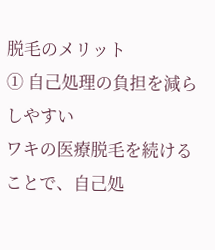脱毛のメリット
① 自己処理の負担を減らしやすい
ワキの医療脱毛を続けることで、自己処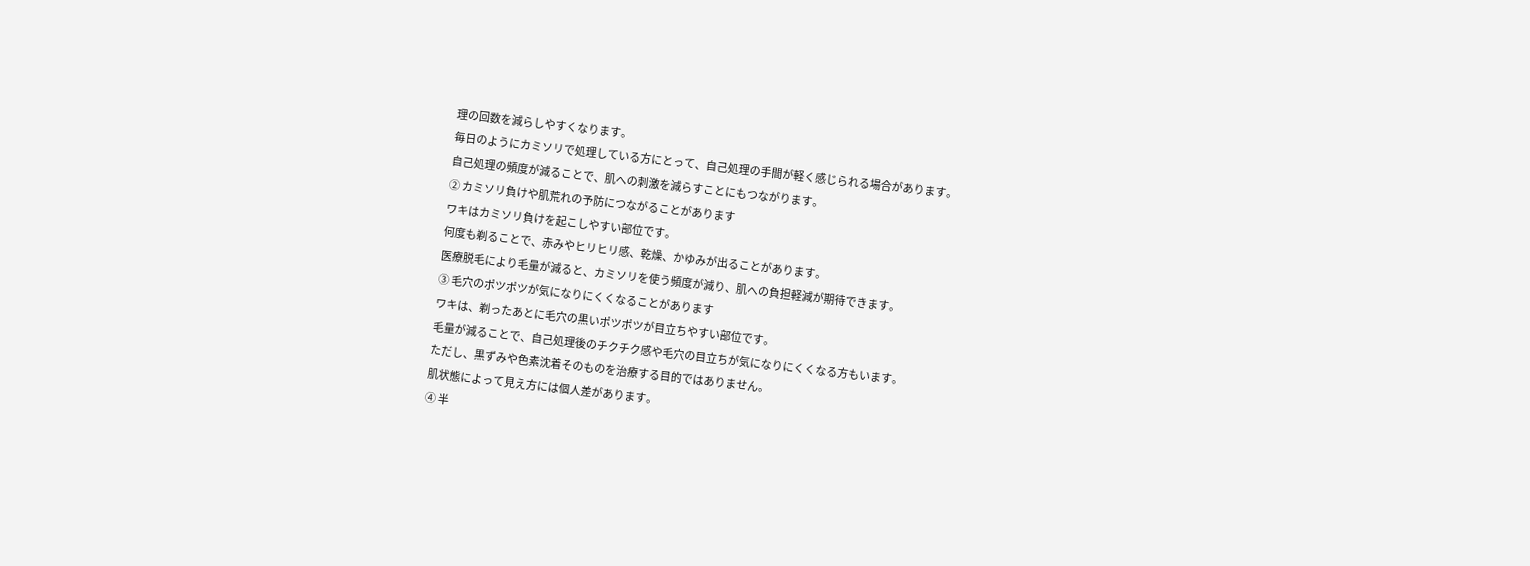理の回数を減らしやすくなります。
毎日のようにカミソリで処理している方にとって、自己処理の手間が軽く感じられる場合があります。
自己処理の頻度が減ることで、肌への刺激を減らすことにもつながります。
② カミソリ負けや肌荒れの予防につながることがあります
ワキはカミソリ負けを起こしやすい部位です。
何度も剃ることで、赤みやヒリヒリ感、乾燥、かゆみが出ることがあります。
医療脱毛により毛量が減ると、カミソリを使う頻度が減り、肌への負担軽減が期待できます。
③ 毛穴のポツポツが気になりにくくなることがあります
ワキは、剃ったあとに毛穴の黒いポツポツが目立ちやすい部位です。
毛量が減ることで、自己処理後のチクチク感や毛穴の目立ちが気になりにくくなる方もいます。
ただし、黒ずみや色素沈着そのものを治療する目的ではありません。
肌状態によって見え方には個人差があります。
④ 半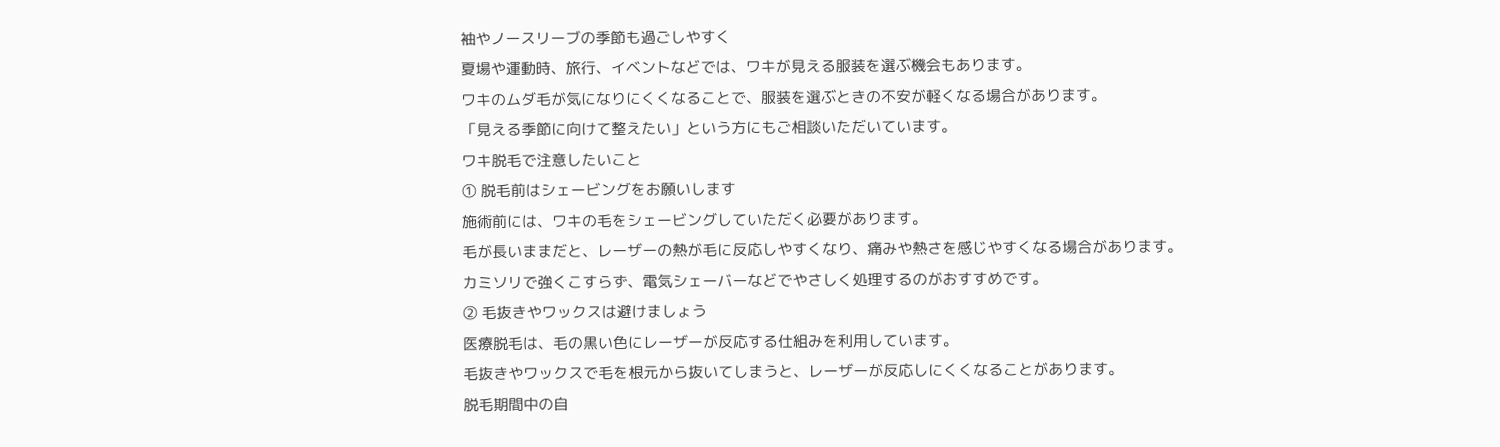袖やノースリーブの季節も過ごしやすく
夏場や運動時、旅行、イベントなどでは、ワキが見える服装を選ぶ機会もあります。
ワキのムダ毛が気になりにくくなることで、服装を選ぶときの不安が軽くなる場合があります。
「見える季節に向けて整えたい」という方にもご相談いただいています。
ワキ脱毛で注意したいこと
① 脱毛前はシェービングをお願いします
施術前には、ワキの毛をシェービングしていただく必要があります。
毛が長いままだと、レーザーの熱が毛に反応しやすくなり、痛みや熱さを感じやすくなる場合があります。
カミソリで強くこすらず、電気シェーバーなどでやさしく処理するのがおすすめです。
② 毛抜きやワックスは避けましょう
医療脱毛は、毛の黒い色にレーザーが反応する仕組みを利用しています。
毛抜きやワックスで毛を根元から抜いてしまうと、レーザーが反応しにくくなることがあります。
脱毛期間中の自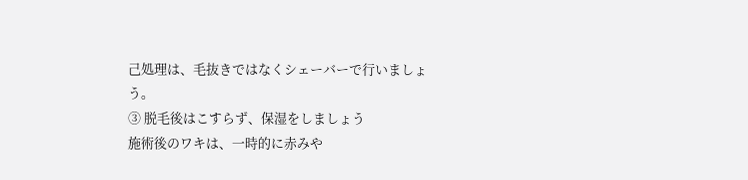己処理は、毛抜きではなくシェーバーで行いましょう。
③ 脱毛後はこすらず、保湿をしましょう
施術後のワキは、一時的に赤みや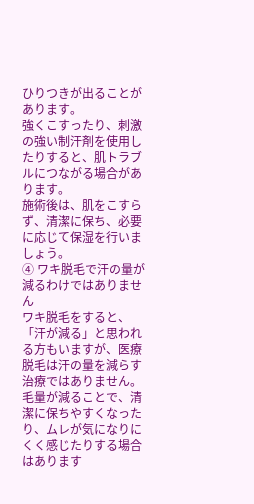ひりつきが出ることがあります。
強くこすったり、刺激の強い制汗剤を使用したりすると、肌トラブルにつながる場合があります。
施術後は、肌をこすらず、清潔に保ち、必要に応じて保湿を行いましょう。
④ ワキ脱毛で汗の量が減るわけではありません
ワキ脱毛をすると、「汗が減る」と思われる方もいますが、医療脱毛は汗の量を減らす治療ではありません。
毛量が減ることで、清潔に保ちやすくなったり、ムレが気になりにくく感じたりする場合はあります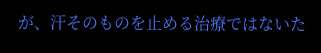が、汗そのものを止める治療ではないた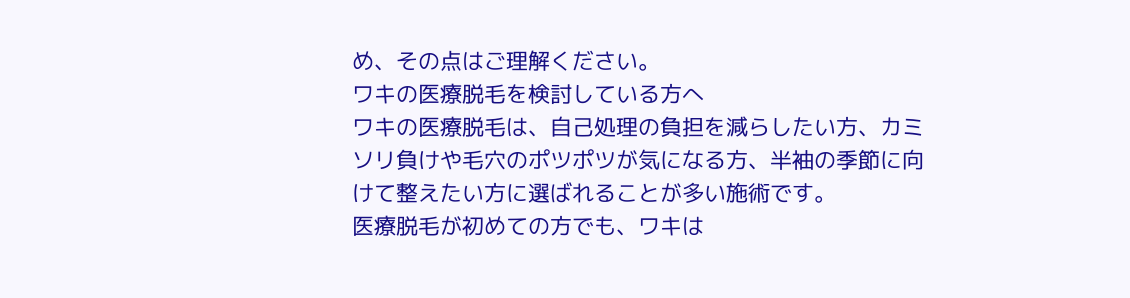め、その点はご理解ください。
ワキの医療脱毛を検討している方へ
ワキの医療脱毛は、自己処理の負担を減らしたい方、カミソリ負けや毛穴のポツポツが気になる方、半袖の季節に向けて整えたい方に選ばれることが多い施術です。
医療脱毛が初めての方でも、ワキは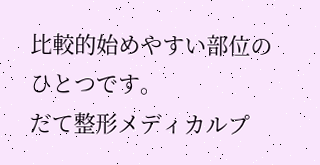比較的始めやすい部位のひとつです。
だて整形メディカルプ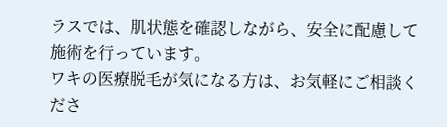ラスでは、肌状態を確認しながら、安全に配慮して施術を行っています。
ワキの医療脱毛が気になる方は、お気軽にご相談くださ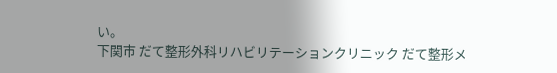い。
下関市 だて整形外科リハビリテーションクリニック だて整形メ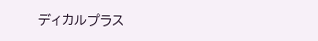ディカルプラス